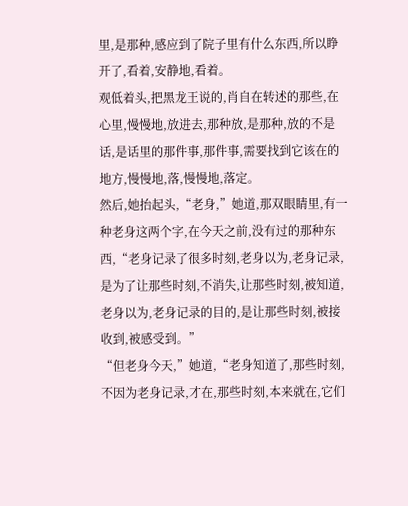里,是那种,感应到了院子里有什么东西,所以睁开了,看着,安静地,看着。
观低着头,把黑龙王说的,肖自在转述的那些,在心里,慢慢地,放进去,那种放,是那种,放的不是话,是话里的那件事,那件事,需要找到它该在的地方,慢慢地,落,慢慢地,落定。
然后,她抬起头,“老身,”她道,那双眼睛里,有一种老身这两个字,在今天之前,没有过的那种东西,“老身记录了很多时刻,老身以为,老身记录,是为了让那些时刻,不消失,让那些时刻,被知道,老身以为,老身记录的目的,是让那些时刻,被接收到,被感受到。”
“但老身今天,”她道,“老身知道了,那些时刻,不因为老身记录,才在,那些时刻,本来就在,它们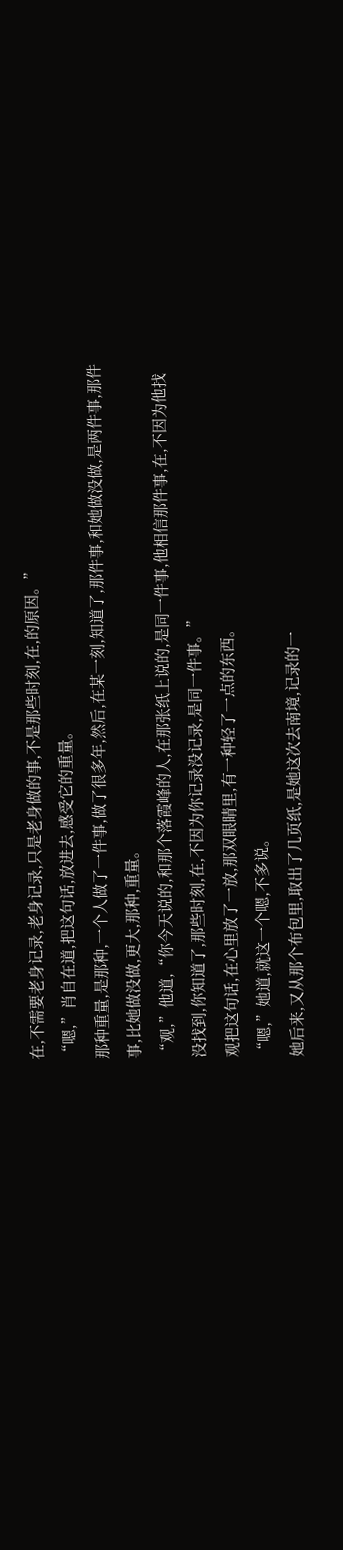在,不需要老身记录,老身记录,只是老身做的事,不是那些时刻,在,的原因。”
“嗯,”肖自在道,把这句话,放进去,感受它的重量。
那种重量,是那种,一个人做了一件事,做了很多年,然后,在某一刻,知道了,那件事,和她做没做,是两件事,那件事,比她做没做,更大,那种,重量。
“观,”他道,“你今天说的,和那个落霞峰的人,在那张纸上说的,是同一件事,他相信那件事,在,不因为他找没找到,你知道了,那些时刻,在,不因为你记录没记录,是同一件事。”
观把这句话,在心里放了一放,那双眼睛里,有一种轻了一点的东西。
“嗯,”她道,就这一个嗯,不多说。
她后来,又从那个布包里,取出了几页纸,是她这次去南境,记录的一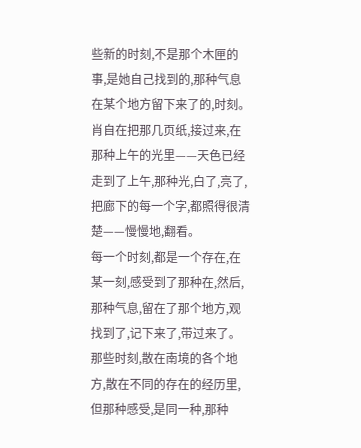些新的时刻,不是那个木匣的事,是她自己找到的,那种气息在某个地方留下来了的,时刻。
肖自在把那几页纸,接过来,在那种上午的光里——天色已经走到了上午,那种光,白了,亮了,把廊下的每一个字,都照得很清楚——慢慢地,翻看。
每一个时刻,都是一个存在,在某一刻,感受到了那种在,然后,那种气息,留在了那个地方,观找到了,记下来了,带过来了。
那些时刻,散在南境的各个地方,散在不同的存在的经历里,但那种感受,是同一种,那种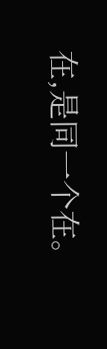在,是同一个在。